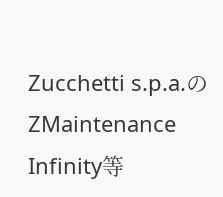Zucchetti s.p.a.のZMaintenance Infinity等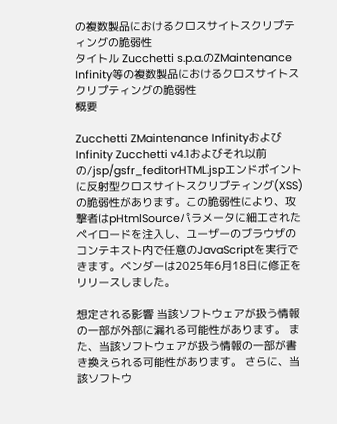の複数製品におけるクロスサイトスクリプティングの脆弱性
タイトル Zucchetti s.p.a.のZMaintenance Infinity等の複数製品におけるクロスサイトスクリプティングの脆弱性
概要

Zucchetti ZMaintenance InfinityおよびInfinity Zucchetti v4.1およびそれ以前の/jsp/gsfr_feditorHTML.jspエンドポイントに反射型クロスサイトスクリプティング(XSS)の脆弱性があります。この脆弱性により、攻撃者はpHtmlSourceパラメータに細工されたペイロードを注入し、ユーザーのブラウザのコンテキスト内で任意のJavaScriptを実行できます。ベンダーは2025年6月18日に修正をリリースしました。

想定される影響 当該ソフトウェアが扱う情報の一部が外部に漏れる可能性があります。 また、当該ソフトウェアが扱う情報の一部が書き換えられる可能性があります。 さらに、当該ソフトウ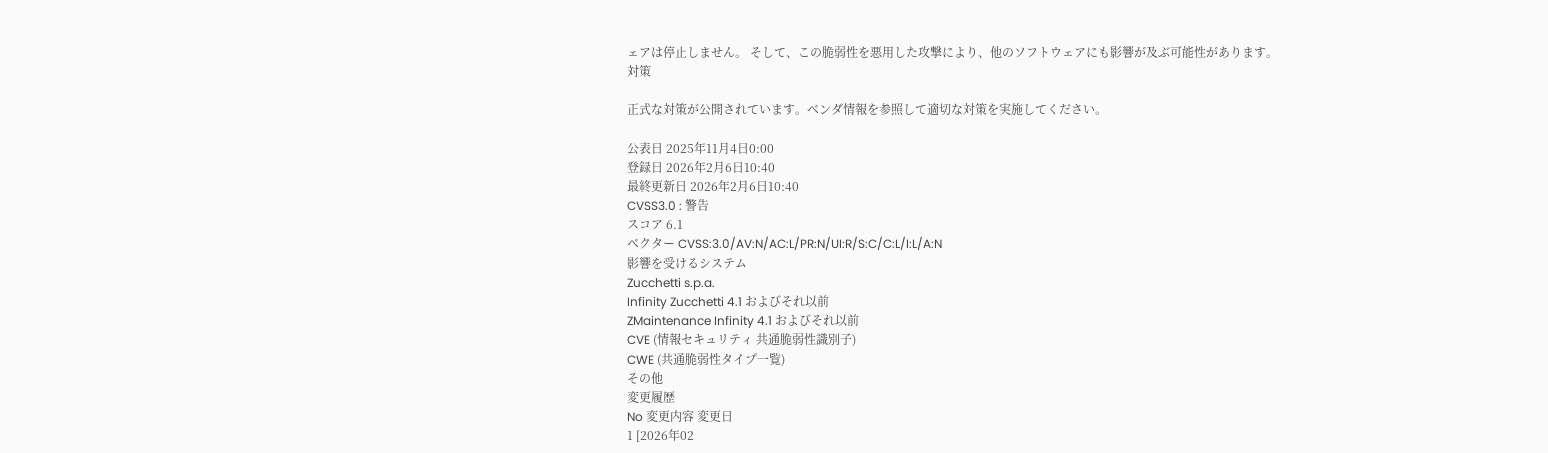ェアは停止しません。 そして、この脆弱性を悪用した攻撃により、他のソフトウェアにも影響が及ぶ可能性があります。
対策

正式な対策が公開されています。ベンダ情報を参照して適切な対策を実施してください。

公表日 2025年11月4日0:00
登録日 2026年2月6日10:40
最終更新日 2026年2月6日10:40
CVSS3.0 : 警告
スコア 6.1
ベクター CVSS:3.0/AV:N/AC:L/PR:N/UI:R/S:C/C:L/I:L/A:N
影響を受けるシステム
Zucchetti s.p.a.
Infinity Zucchetti 4.1 およびそれ以前
ZMaintenance Infinity 4.1 およびそれ以前
CVE (情報セキュリティ 共通脆弱性識別子)
CWE (共通脆弱性タイプ一覧)
その他
変更履歴
No 変更内容 変更日
1 [2026年02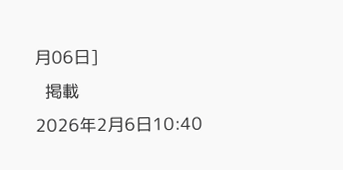月06日]
  掲載
2026年2月6日10:40